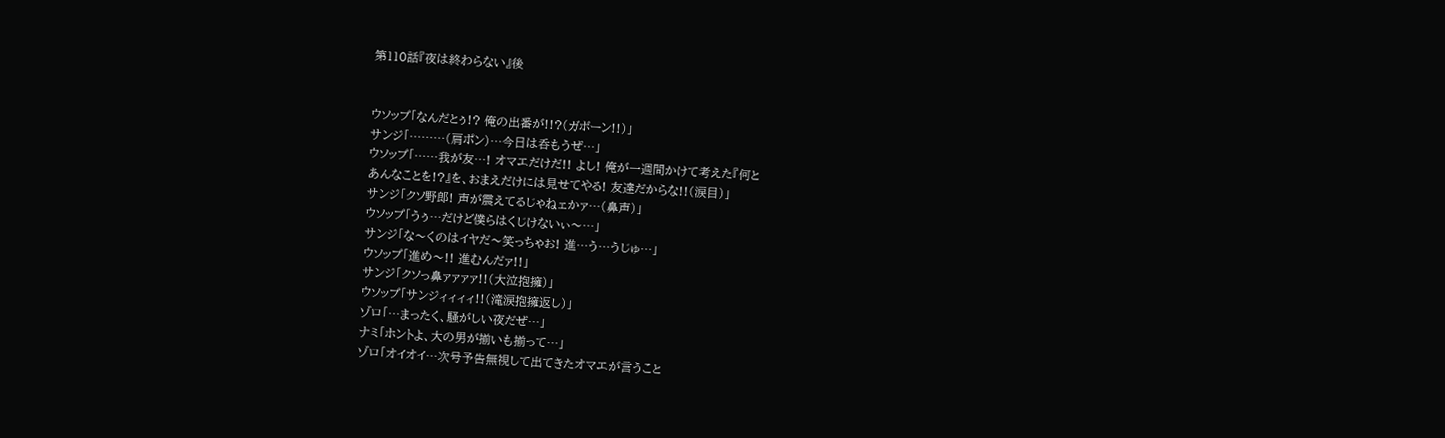第110話『夜は終わらない』後


ウソップ「なんだとぅ!? 俺の出番が!!?(ガボーン!!)」
サンジ「………(肩ポン)…今日は呑もうぜ…」
ウソップ「……我が友…! オマエだけだ!! よし! 俺が一週間かけて考えた『何と
あんなことを!?』を、おまえだけには見せてやる! 友達だからな!!(涙目)」
サンジ「クソ野郎! 声が震えてるじゃねェかァ…(鼻声)」
ウソップ「うぅ…だけど僕らはくじけないぃ〜…」
サンジ「な〜くのはイヤだ〜笑っちゃお! 進…う…うじゅ…」
ウソップ「進め〜!! 進むんだァ!!」
サンジ「クソっ鼻ァァァァ!!(大泣抱擁)」
ウソップ「サンジィィィィ!!(滝涙抱擁返し)」
ゾロ「…まったく、騒がしい夜だぜ…」
ナミ「ホントよ、大の男が揃いも揃って…」
ゾロ「オイオイ…次号予告無視して出てきたオマエが言うこと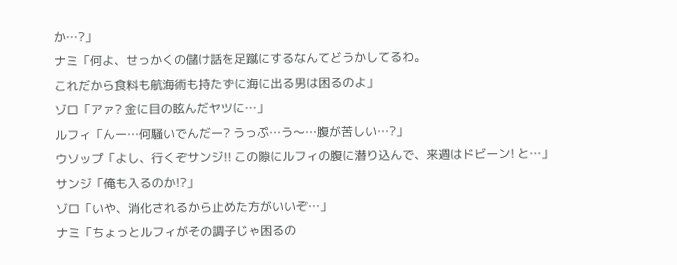か…?」
ナミ「何よ、せっかくの儲け話を足蹴にするなんてどうかしてるわ。
これだから食料も航海術も持たずに海に出る男は困るのよ」
ゾロ「アァ? 金に目の眩んだヤツに…」
ルフィ「んー…何騒いでんだー? うっぷ…う〜…腹が苦しい…?」
ウソップ「よし、行くぞサンジ!! この隙にルフィの腹に潜り込んで、来週はドビーン! と…」
サンジ「俺も入るのか!?」
ゾロ「いや、消化されるから止めた方がいいぞ…」
ナミ「ちょっとルフィがその調子じゃ困るの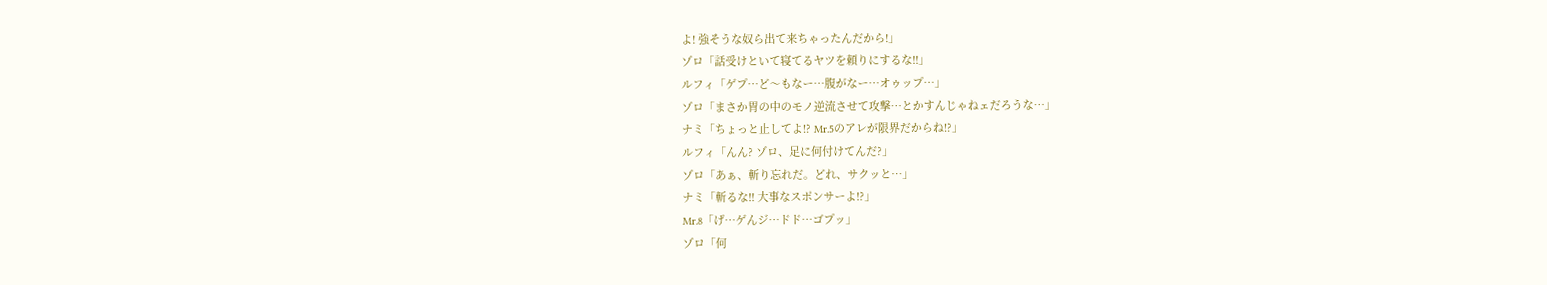よ! 強そうな奴ら出て来ちゃったんだから!」
ゾロ「話受けといて寝てるヤツを頼りにするな!!」
ルフィ「ゲプ…ど〜もなー…腹がなー…オゥップ…」
ゾロ「まさか胃の中のモノ逆流させて攻撃…とかすんじゃねェだろうな…」
ナミ「ちょっと止してよ!? Mr.5のアレが限界だからね!?」
ルフィ「んん? ゾロ、足に何付けてんだ?」
ゾロ「あぁ、斬り忘れだ。どれ、サクッと…」
ナミ「斬るな!! 大事なスポンサーよ!?」
Mr.8「げ…ゲんジ…ドド…ゴプッ」
ゾロ「何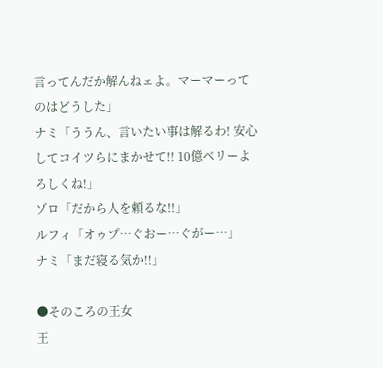言ってんだか解んねェよ。マーマーってのはどうした」
ナミ「ううん、言いたい事は解るわ! 安心してコイツらにまかせて!! 10億ベリーよろしくね!」
ゾロ「だから人を頼るな!!」
ルフィ「オゥプ…ぐおー…ぐがー…」
ナミ「まだ寝る気か!!」

●そのころの王女
王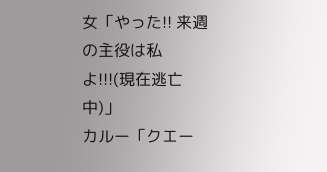女「やった!! 来週の主役は私よ!!!(現在逃亡中)」
カルー「クエー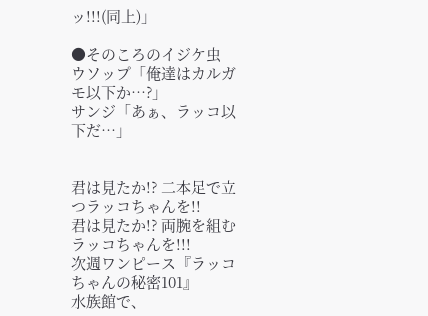ッ!!!(同上)」

●そのころのイジケ虫
ウソップ「俺達はカルガモ以下か…?」
サンジ「あぁ、ラッコ以下だ…」


君は見たか!? 二本足で立つラッコちゃんを!!
君は見たか!? 両腕を組むラッコちゃんを!!!
次週ワンピース『ラッコちゃんの秘密101』
水族館で、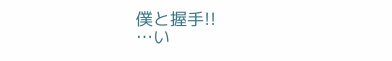僕と握手!!
…い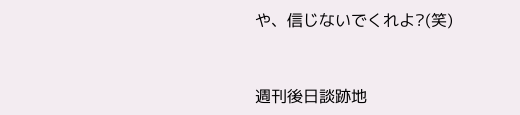や、信じないでくれよ?(笑)


週刊後日談跡地